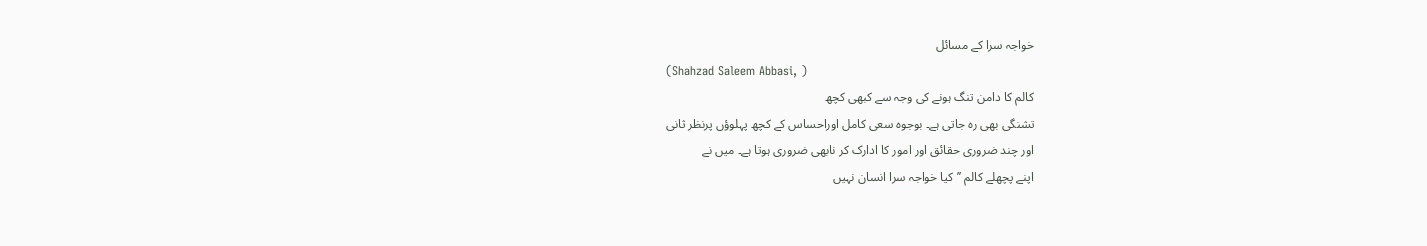خواجہ سرا کے مسائل
(Shahzad Saleem Abbasi, )
کالم کا دامن تنگ ہونے کی وجہ سے کبھی کچھ
تشنگی بھی رہ جاتی ہے۔ بوجوہ سعی کامل اوراحساس کے کچھ پہلوؤں پرنظر ثانی
اور چند ضروری حقائق اور امور کا ادارک کر نابھی ضروری ہوتا ہے۔ میں نے
اپنے پچھلے کالم ’’کیا خواجہ سرا انسان نہیں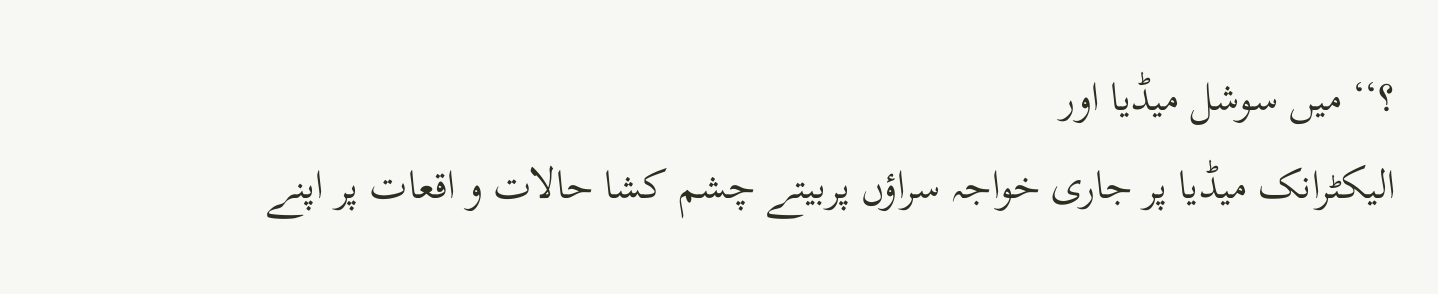؟‘‘ میں سوشل میڈیا اور
الیکٹرانک میڈیا پر جاری خواجہ سراؤں پربیتے چشم کشا حالات و اقعات پر اپنے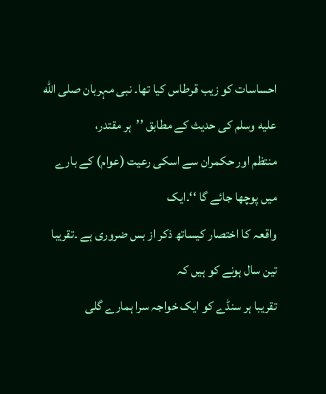احساسات کو زیب قرطاس کیا تھا۔ نبی مہربان صلى الله عليه وسلم کی حدیث کے مطابق ’’ہر مقتدر،
منتظم اور حکمران سے اسکی رعیت (عوام) کے بارے میں پوچھا جائے گا ‘‘۔ایک
واقعہ کا اختصار کیساتھ ذکر از بس ضروری ہے ۔تقریبا تین سال ہونے کو ہیں کہ
تقریبا ہر سنڈے کو ایک خواجہ سرا ہمارے گلی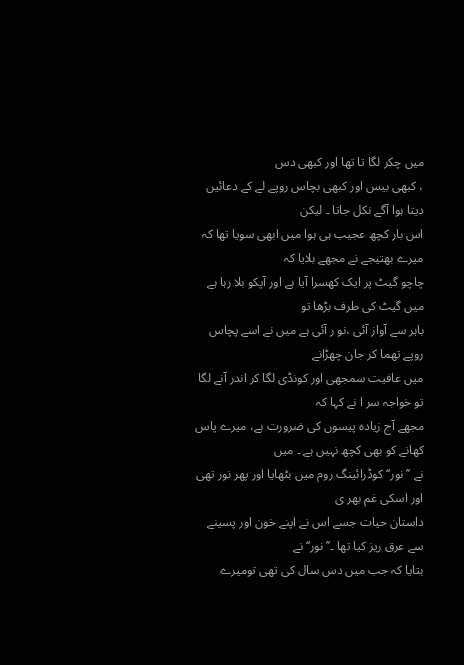میں چکر لگا تا تھا اور کبھی دس
، کبھی بیس اور کبھی بچاس روپے لے کے دعائیں دیتا ہوا آگے نکل جاتا ۔ لیکن
اس بار کچھ عجیب ہی ہوا میں ابھی سویا تھا کہ میرے بھتیجے نے مجھے بلایا کہ
چاچو گیٹ پر ایک کھسرا آیا ہے اور آپکو بلا رہا ہے میں گیٹ کی طرف بڑھا تو
باہر سے آواز آئی ،نو ر آئی ہے میں نے اسے پچاس روپے تھما کر جان چھڑانے
میں عافیت سمجھی اور کونڈی لگا کر اندر آنے لگا تو خواجہ سر ا نے کہا کہ
مجھے آج زیادہ پیسوں کی ضرورت ہے، میرے پاس کھانے کو بھی کچھ نہیں ہے ۔ میں
نے ’’نور‘‘ کوڈرائینگ روم میں بٹھایا اور پھر نور تھی اور اسکی غم بھر ی
داستان حیات جسے اس نے اپنے خون اور پسینے سے عرق ریز کیا تھا ۔’’نور‘‘ نے
بتایا کہ جب میں دس سال کی تھی تومیرے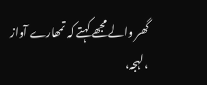گھر والے مجھے کہتے کہ تمھارے آواز ،لہجہ،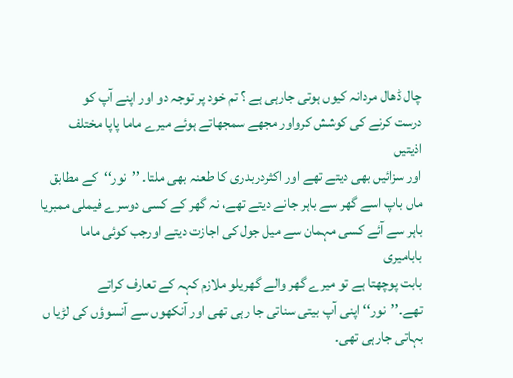چال ڈھال مردانہ کیوں ہوتی جارہی ہے ؟ تم خود پر توجہ دو اور اپنے آپ کو
درست کرنے کی کوشش کرواور مجھے سمجھاتے ہوئے میرے ماما پاپا مختلف اذیتیں
اور سزائیں بھی دیتے تھے اور اکثردربدری کا طعنہ بھی ملتا۔ ’’نور‘‘کے مطابق
ماں باپ اسے گھر سے باہر جانے دیتے تھے، نہ گھر کے کسی دوسرے فیملی ممبریا
باہر سے آئے کسی مہمان سے میل جول کی اجازت دیتے اورجب کوئی ماما بابامیری
بابت پوچھتا ہے تو میرے گھر والے گھریلو ملازم کہہ کے تعارف کراتے
تھے۔’’نور‘‘ اپنی آپ بیتی سناتی جا رہی تھی اور آنکھوں سے آنسوؤں کی لڑیا ں
بہاتی جارہی تھی۔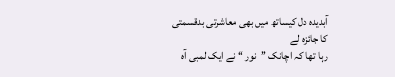آبدیدہ دل کیساتھ میں بھی معاشرتی بدقسمتی کا جائزہ لے
رہا تھا کہ اچانک ’’نور ‘‘ نے ایک لمبی آہ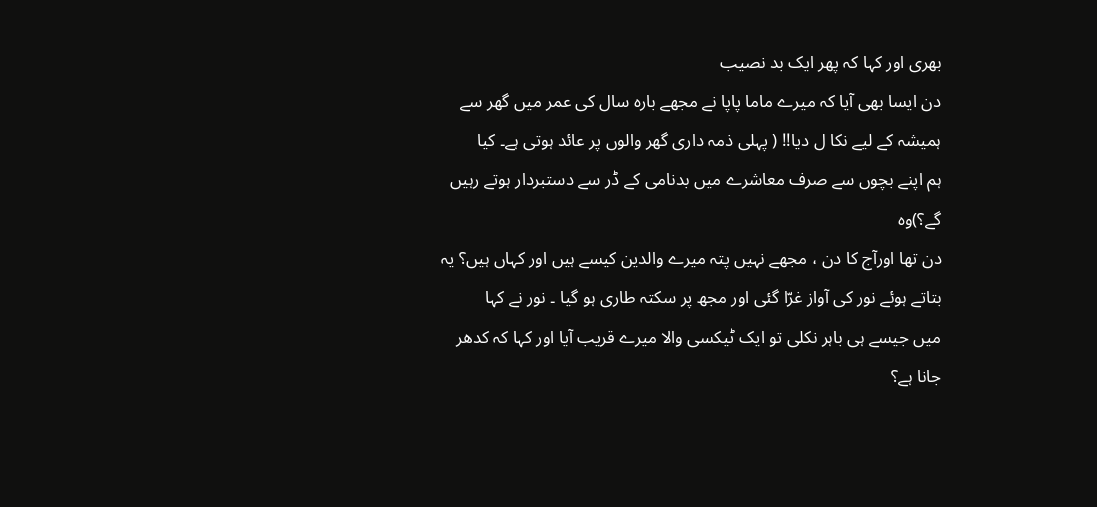بھری اور کہا کہ پھر ایک بد نصیب
دن ایسا بھی آیا کہ میرے ماما پاپا نے مجھے بارہ سال کی عمر میں گھر سے
ہمیشہ کے لیے نکا ل دیا!! ( پہلی ذمہ داری گھر والوں پر عائد ہوتی ہے۔ کیا
ہم اپنے بچوں سے صرف معاشرے میں بدنامی کے ڈر سے دستبردار ہوتے رہیں گے؟)وہ
دن تھا اورآج کا دن ، مجھے نہیں پتہ میرے والدین کیسے ہیں اور کہاں ہیں؟ یہ
بتاتے ہوئے نور کی آواز غرّا گئی اور مجھ پر سکتہ طاری ہو گیا ۔ نور نے کہا
میں جیسے ہی باہر نکلی تو ایک ٹیکسی والا میرے قریب آیا اور کہا کہ کدھر
جانا ہے؟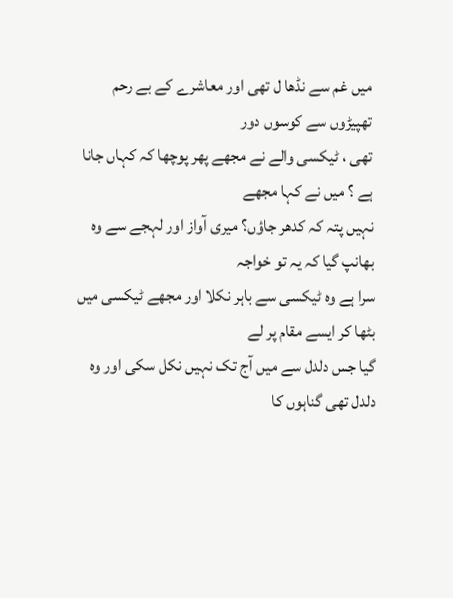میں غم سے نڈھا ل تھی اور معاشرے کے بے رحم تھپیڑوں سے کوسوں دور
تھی ، ٹیکسی والے نے مجھے پھر پوچھا کہ کہاں جانا ہے ؟ میں نے کہا مجھے
نہیں پتہ کہ کدھر جاؤں؟ میری آواز اور لہجے سے وہ بھانپ گیا کہ یہ تو خواجہ
سرا ہے وہ ٹیکسی سے باہر نکلا اور مجھے ٹیکسی میں بٹھا کر ایسے مقام پر لے
گیا جس دلدل سے میں آج تک نہیں نکل سکی اور وہ دلدل تھی گناہوں کا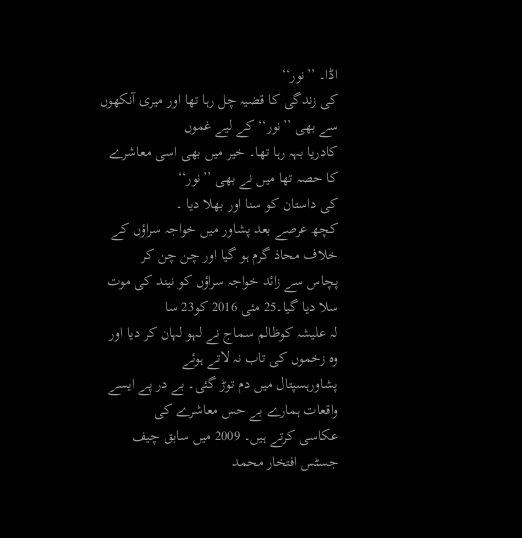اڈا۔ ’’نور‘‘
کی زندگی کا قضیہ چل رہا تھا اور میری آنکھوں سے بھی ’’نور‘‘ کے لیے غموں
کادریا بہہ رہا تھا۔ خیر میں بھی اسی معاشرے کا حصہ تھا میں نے بھی ’’نور‘‘
کی داستان کو سنا اور بھلا دیا ۔
کچھ عرصے بعد پشاور میں خواجہ سراؤں کے خلاف محاذ گرم ہو گیا اور چن چن کر
پچاس سے زائد خواجہ سراؤں کو نیند کی موت سلا دیا گیا۔25 مئی 2016 کو23 سا
لہ علیشہ کوظالم سماج نے لہو لہان کر دیا اور وہ زخموں کی تاب نہ لاتے ہوئے
پشاورہسپتال میں دم توڑ گئی۔ بے در پے ایسے واقعات ہمارے بے حس معاشرے کی
عکاسی کرتے ہیں۔ 2009 میں سابق چیف جسٹس افتخار محمد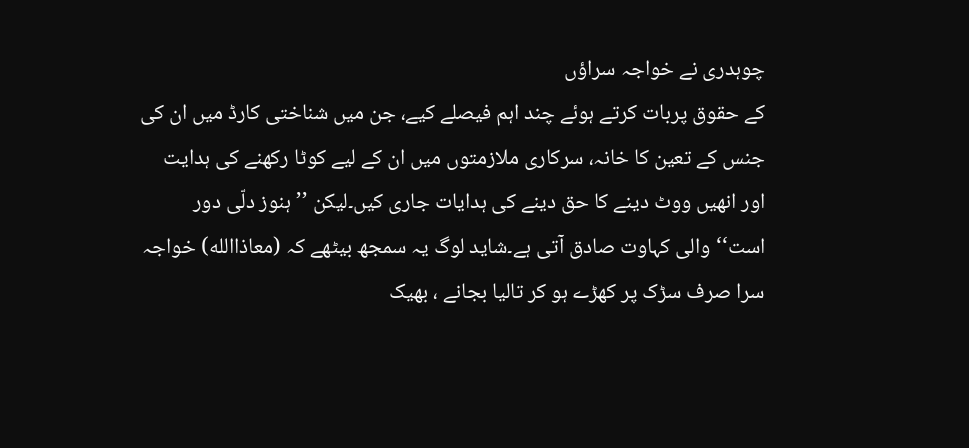چوہدری نے خواجہ سراؤں
کے حقوق پربات کرتے ہوئے چند اہم فیصلے کیے، جن میں شناختی کارڈ میں ان کی
جنس کے تعین کا خانہ، سرکاری ملازمتوں میں ان کے لیے کوٹا رکھنے کی ہدایت
اور انھیں ووٹ دینے کا حق دینے کی ہدایات جاری کیں۔لیکن ’’ہنوز دلّی دور
است‘‘ والی کہاوت صادق آتی ہے۔شاید لوگ یہ سمجھ بیٹھے کہ (معاذاالله) خواجہ
سرا صرف سڑک پر کھڑے ہو کر تالیا بجانے ، بھیک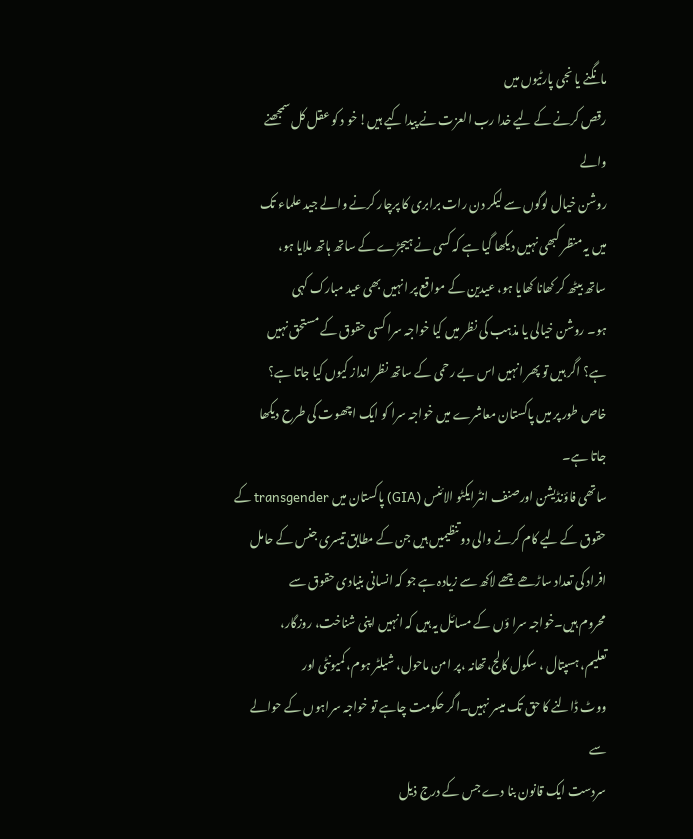مانگنے یا نجی پارٹیوں میں
رقص کرنے کے لیے خدا رب العزت نے پیدا کیے ہیں! خو د کو عقل کل سمجھنے والے
روشن خیال لوگوں سے لیکر دن رات برابری کا پرچار کرنے والے جید علماء تک
میں یہ منظر کبھی نہیں دیکھا گیا ہے کہ کسی نے ہیجڑے کے ساتھ ہاتھ ملایا ہو،
ساتھ بیٹھ کر کھانا کھایا ہو، عیدین کے مواقع پر انہیں بھی عید مبارک کہی
ہو۔ روشن خیالی یا مذہب کی نظر میں کیا خواجہ سرا کسی حقوق کے مستحق نہیں
ہے؟ اگر ہیں تو پھر انہیں اس بے رحمی کے ساتھ نظر انداز کیوں کیا جاتا ہے؟
خاص طور پر میں پاکستان معاشرے میں خواجہ سرا کو ایک اچھوت کی طرح دیکھا
جاتا ہے۔
ساتھی فاؤنڈیشن اورصنف انٹرایکٹو الائنس (GIA) پاکستان میں transgender کے
حقوق کے لیے کام کرنے والی دو تنظیمیں ہیں جن کے مطابق تیسری جنس کے حامل
افراد کی تعداد ساڑھے چھے لاکھ سے زیادہ ہے جو کہ انسانی بنیادی حقوق سے
محروم ہیں۔خواجہ سرا ؤں کے مسائل یہ ہیں کہ انہیں اپنی شناخت، روزگار،
تعلیم، ہسپتال ، سکول کالج،تھانہ ،پر امن ماحول، شیلٹر ہوم، کمیونٹی اور
ووٹ ڈالنے کا حق تک میسر نہیں۔اگر حکومت چاہے تو خواجہ سراہوں کے حوالے سے
سردست ایک قانون بنا دے جس کے درج ذیل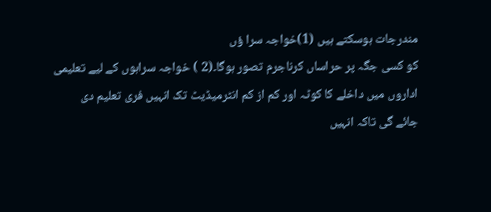مندرجات ہوسکتے ہیں (1)خواجہ سرا ؤں
کو کسی جگہ پر حراساں کرناجرم تصور ہوگا۔(2 ) خواجہ سراہوں کے لیے تعلیمی
اداروں میں داخلے کا کوٹہ اور کم از کم انٹرمیڈیٹ تک انہیں فری تعلیم دی
جائے گی تاکہ انہیں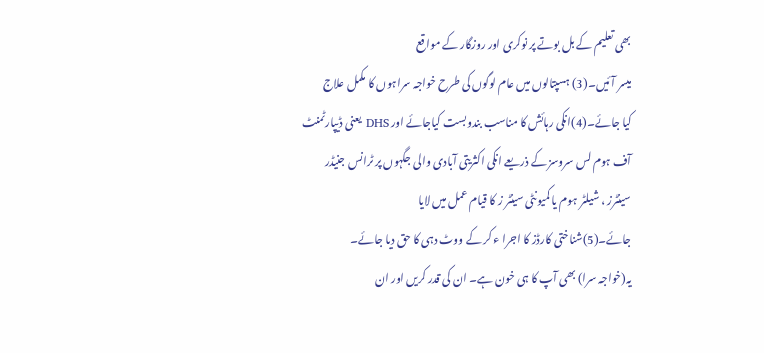بھی تعلیم کے بل بوتے پر نوکری اور روزگار کے مواقع
میسر آئیں۔(3) ہسپتالوں میں عام لوگوں کی طرح خواجہ سراہوں کا مکمل علاج
کیا جائے۔(4)انکی رہائش کا مناسب بندوبست کیاجائے اور DHS یعنی ڈیپارٹمنٹ
آف ہوم لس سروسز کے ذریعے انکی اکثریتی آبادی والی جگہوں پر ٹرانس جنیڈر
سینٹرز ، شیلٹر ہوم یا کمیونٹی سینٹر ز کا قیام عمل میں لایا
جائے۔(5)شناختی کارڈز کا اجرا ء کر کے ووٹ دہی کا حق دیا جائے۔
یہ(خواجہ سرا) بھی آپ کا ہی خون ہے۔ ان کی قدر کریں اور ان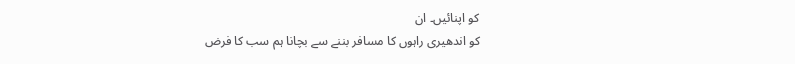کو اپنائیں۔ ان
کو اندھیری راہوں کا مسافر بننے سے بچانا ہم سب کا فرض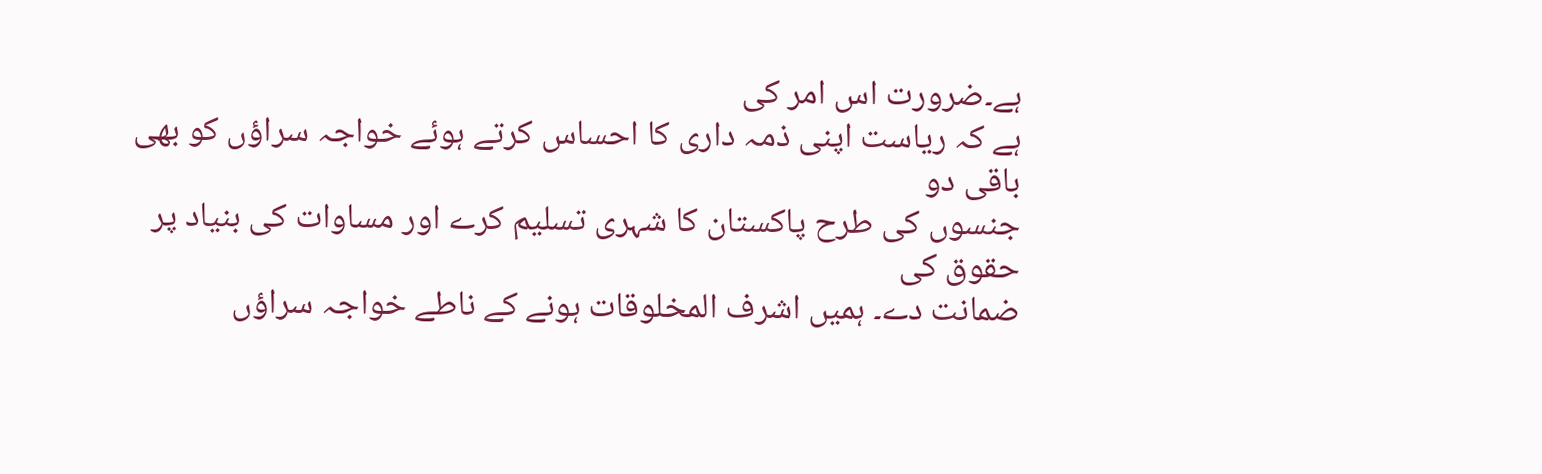ہے۔ضرورت اس امر کی
ہے کہ ریاست اپنی ذمہ داری کا احساس کرتے ہوئے خواجہ سراؤں کو بھی باقی دو
جنسوں کی طرح پاکستان کا شہری تسلیم کرے اور مساوات کی بنیاد پر حقوق کی
ضمانت دے۔ ہمیں اشرف المخلوقات ہونے کے ناطے خواجہ سراؤں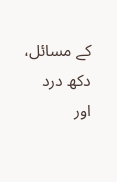کے مسائل، دکھ درد
اور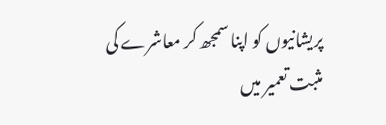پریشانیوں کو اپنا سمجھ کر معاشرے کی مثبت تعمیر میں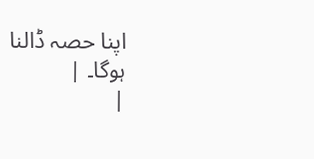اپنا حصہ ڈالنا
ہوگا۔ |
|